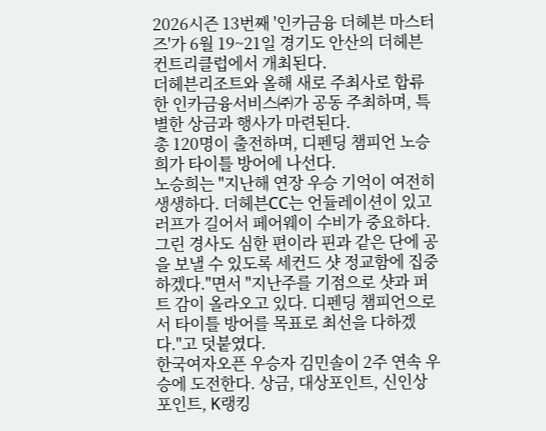2026시즌 13번째 '인카금융 더헤븐 마스터즈'가 6월 19~21일 경기도 안산의 더헤븐 컨트리클럽에서 개최된다.
더헤븐리조트와 올해 새로 주최사로 합류한 인카금융서비스㈜가 공동 주최하며, 특별한 상금과 행사가 마련된다.
총 120명이 출전하며, 디펜딩 챔피언 노승희가 타이틀 방어에 나선다.
노승희는 "지난해 연장 우승 기억이 여전히 생생하다. 더헤븐CC는 언듈레이션이 있고 러프가 길어서 페어웨이 수비가 중요하다. 그린 경사도 심한 편이라 핀과 같은 단에 공을 보낼 수 있도록 세컨드 샷 정교함에 집중하겠다."면서 "지난주를 기점으로 샷과 퍼트 감이 올라오고 있다. 디펜딩 챔피언으로서 타이틀 방어를 목표로 최선을 다하겠다."고 덧붙였다.
한국여자오픈 우승자 김민솔이 2주 연속 우승에 도전한다. 상금, 대상포인트, 신인상포인트, K랭킹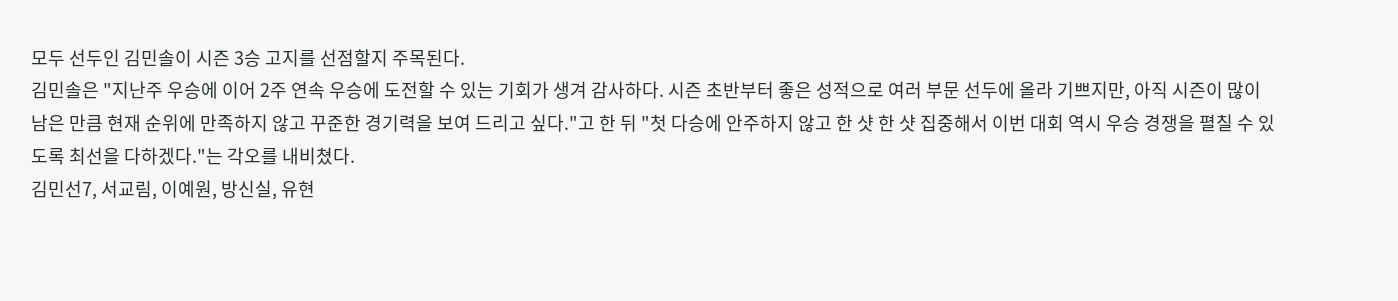모두 선두인 김민솔이 시즌 3승 고지를 선점할지 주목된다.
김민솔은 "지난주 우승에 이어 2주 연속 우승에 도전할 수 있는 기회가 생겨 감사하다. 시즌 초반부터 좋은 성적으로 여러 부문 선두에 올라 기쁘지만, 아직 시즌이 많이 남은 만큼 현재 순위에 만족하지 않고 꾸준한 경기력을 보여 드리고 싶다."고 한 뒤 "첫 다승에 안주하지 않고 한 샷 한 샷 집중해서 이번 대회 역시 우승 경쟁을 펼칠 수 있도록 최선을 다하겠다."는 각오를 내비쳤다.
김민선7, 서교림, 이예원, 방신실, 유현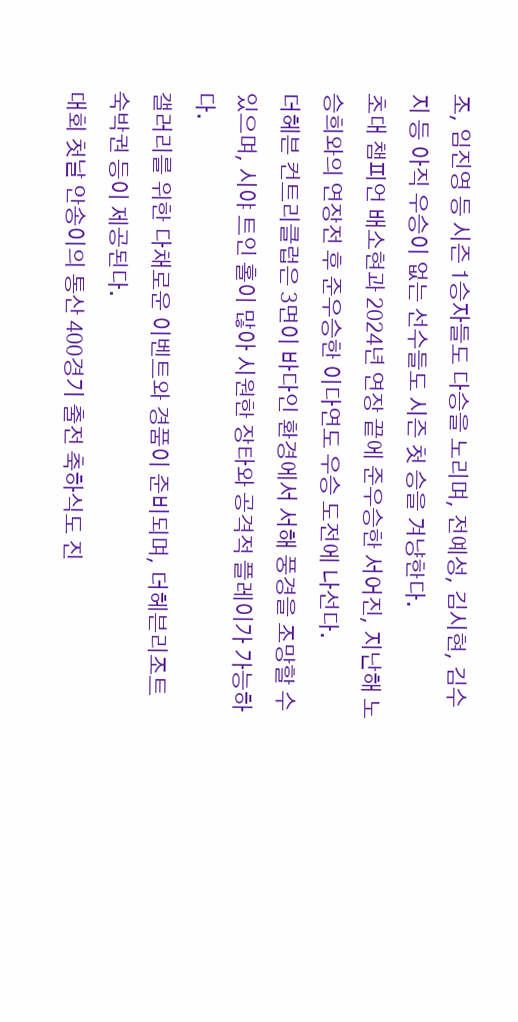조, 임진영 등 시즌 1승자들도 다승을 노리며, 전예성, 김시현, 김수지 등 아직 우승이 없는 선수들도 시즌 첫 승을 겨냥한다.
초대 챔피언 배소현과 2024년 연장 끝에 준우승한 서어진, 지난해 노승희와의 연장전 후 준우승한 이다연도 우승 도전에 나선다.
더헤븐 컨트리클럽은 3면이 바다인 환경에서 서해 풍경을 조망할 수 있으며, 시야 트인 홀이 많아 시원한 장타와 공격적 플레이가 가능하다.
갤러리를 위한 다채로운 이벤트와 경품이 준비되며, 더헤븐리조트 숙박권 등이 제공된다.
대회 첫날 안송이의 통산 400경기 출전 축하식도 진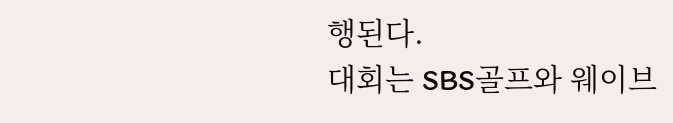행된다.
대회는 SBS골프와 웨이브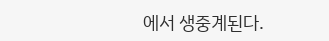에서 생중계된다.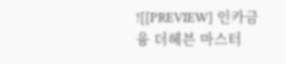![[PREVIEW] 인카금융 더헤븐 마스터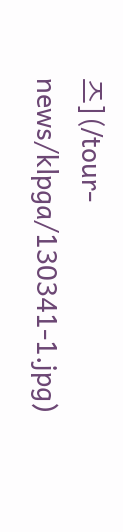즈](/tour-news/klpga/130341-1.jpg)